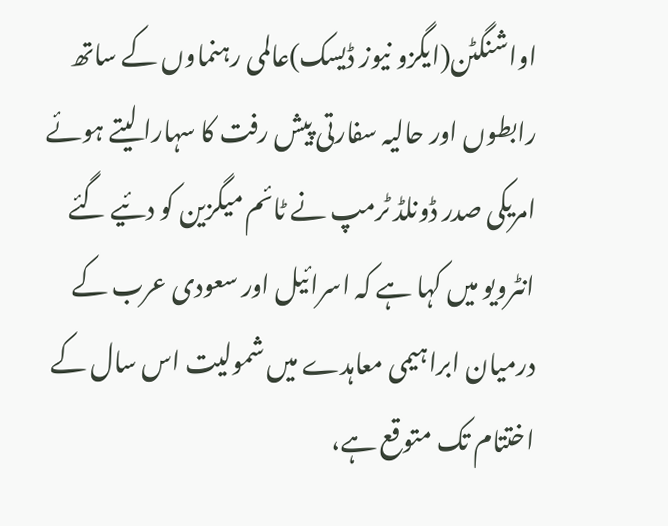اواشنگٹن(ایگزو نیوز ڈیسک)عالمی رہنماوں کے ساتھ رابطوں اور حالیہ سفارتی پیش رفت کا سہارا لیتے ہوئے امریکی صدر ڈونلڈ ٹرمپ نے ٹائم میگزین کو دئیے گئے انٹرویو میں کہا ہے کہ اسرائیل اور سعودی عرب کے درمیان ابراہیمی معاہدے میں شمولیت اس سال کے اختتام تک متوقع ہے،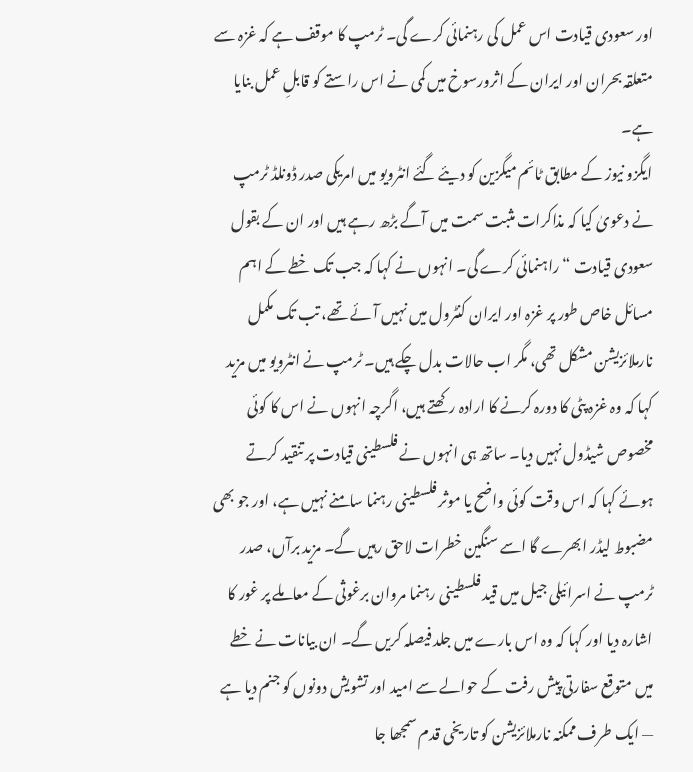اور سعودی قیادت اس عمل کی رہنمائی کرے گی۔ ٹرمپ کا موقف ہے کہ غزہ سے متعلقہ بحران اور ایران کے اثرورسوخ میں کمی نے اس راستے کو قابلِ عمل بنایا ہے۔
ایگزو نیوز کے مطابق ٹائم میگزین کو دیئے گئے انٹرویو میں امریکی صدر ڈونلڈ ٹرمپ نے دعویٰ کیا کہ مذاکرات مثبت سمت میں آگے بڑھ رہے ہیں اور ان کے بقول سعودی قیادت “راہنمائی کرے گی۔ انہوں نے کہا کہ جب تک خطے کے اہم مسائل خاص طور پر غزہ اور ایران کنٹرول میں نہیں آئے تھے، تب تک مکمل نارملائزیشن مشکل تھی، مگر اب حالات بدل چکے ہیں۔ ٹرمپ نے انٹرویو میں مزید کہا کہ وہ غزہ پٹی کا دورہ کرنے کا ارادہ رکھتے ہیں، اگرچہ انہوں نے اس کا کوئی مخصوص شیڈول نہیں دیا۔ ساتھ ہی انہوں نے فلسطینی قیادت پر تنقید کرتے ہوئے کہا کہ اس وقت کوئی واضح یا موثر فلسطینی رہنما سامنے نہیں ہے، اور جو بھی مضبوط لیڈر ابھرے گا اسے سنگین خطرات لاحق رہیں گے۔ مزید برآں، صدر ٹرمپ نے اسرائیلی جیل میں قید فلسطینی رہنما مروان برغوثی کے معاملے پر غور کا اشارہ دیا اور کہا کہ وہ اس بارے میں جلد فیصلہ کریں گے۔ ان بیانات نے خطے میں متوقع سفارتی پیش رفت کے حوالے سے امید اور تشویش دونوں کو جنم دیا ہے — ایک طرف ممکنہ نارملائزیشن کو تاریخی قدم سمجھا جا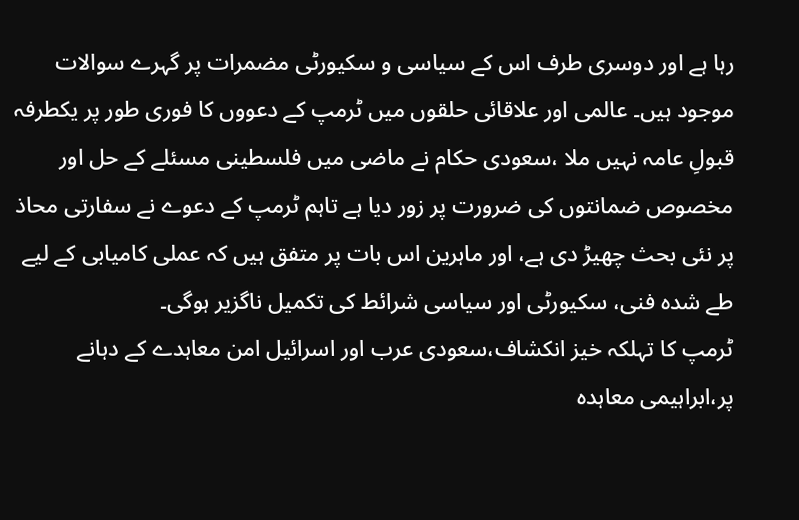رہا ہے اور دوسری طرف اس کے سیاسی و سکیورٹی مضمرات پر گہرے سوالات موجود ہیں۔ عالمی اور علاقائی حلقوں میں ٹرمپ کے دعووں کا فوری طور پر یکطرفہ قبولِ عامہ نہیں ملا ،سعودی حکام نے ماضی میں فلسطینی مسئلے کے حل اور مخصوص ضمانتوں کی ضرورت پر زور دیا ہے تاہم ٹرمپ کے دعوے نے سفارتی محاذ پر نئی بحث چھیڑ دی ہے، اور ماہرین اس بات پر متفق ہیں کہ عملی کامیابی کے لیے طے شدہ فنی، سکیورٹی اور سیاسی شرائط کی تکمیل ناگزیر ہوگی۔
ٹرمپ کا تہلکہ خیز انکشاف،سعودی عرب اور اسرائیل امن معاہدے کے دہانے پر،ابراہیمی معاہدہ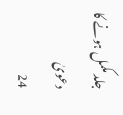جلد مکمل ہونے کا دعویٰ
24